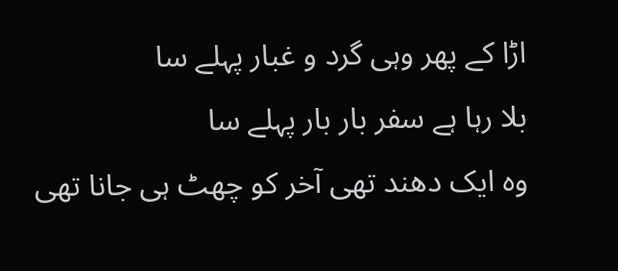اڑا کے پھر وہی گرد و غبار پہلے سا
بلا رہا ہے سفر بار بار پہلے سا
وہ ایک دھند تھی آخر کو چھٹ ہی جانا تھی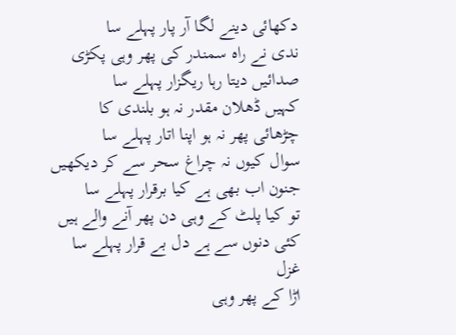دکھائی دینے لگا آر پار پہلے سا
ندی نے راہ سمندر کی پھر وہی پکڑی
صدائیں دیتا رہا ریگزار پہلے سا
کہیں ڈھلان مقدر نہ ہو بلندی کا
چڑھائی پھر نہ ہو اپنا اتار پہلے سا
سوال کیوں نہ چراغ سحر سے کر دیکھیں
جنون اب بھی ہے کیا برقرار پہلے سا
تو کیا پلٹ کے وہی دن پھر آنے والے ہیں
کئی دنوں سے ہے دل بے قرار پہلے سا
غزل
اڑا کے پھر وہی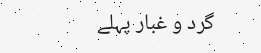گرد و غبار پہلے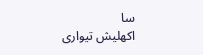سا
اکھلیش تیواری